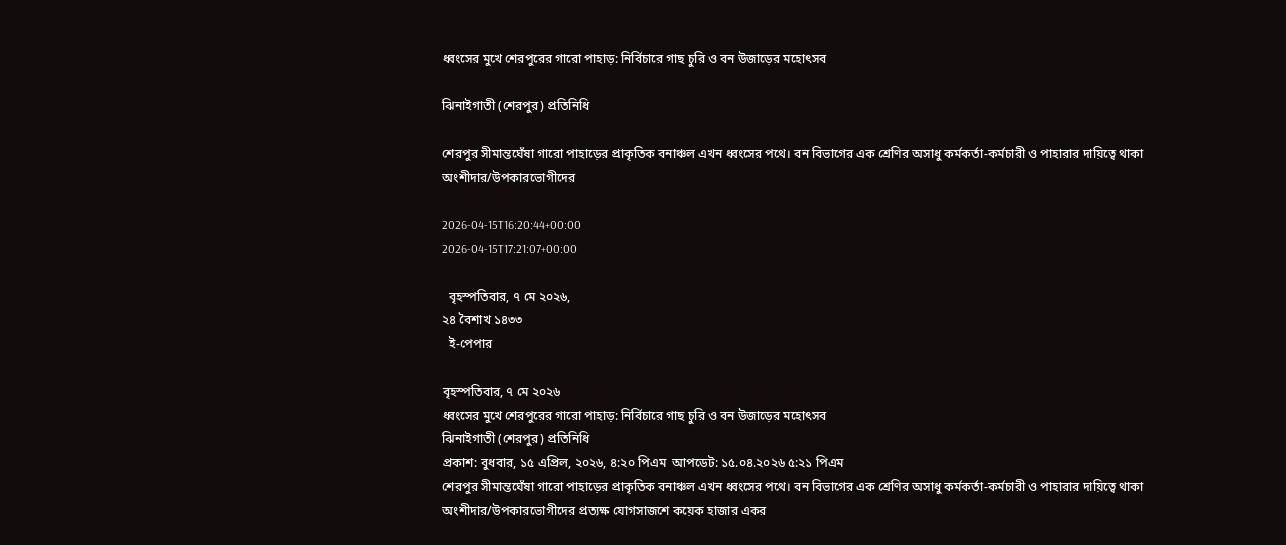ধ্বংসের মুখে শেরপুরের গারো পাহাড়: নির্বিচারে গাছ চুরি ও বন উজাড়ের মহোৎসব

ঝিনাইগাতী (শেরপুর) প্রতিনিধি

শেরপুর সীমান্তঘেঁষা গারো পাহাড়ের প্রাকৃতিক বনাঞ্চল এখন ধ্বংসের পথে। বন বিভাগের এক শ্রেণির অসাধু কর্মকর্তা-কর্মচারী ও পাহারার দায়িত্বে থাকা অংশীদার/উপকারভোগীদের

2026-04-15T16:20:44+00:00
2026-04-15T17:21:07+00:00

  বৃহস্পতিবার, ৭ মে ২০২৬,
২৪ বৈশাখ ১৪৩৩
  ই-পেপার

বৃহস্পতিবার, ৭ মে ২০২৬
ধ্বংসের মুখে শেরপুরের গারো পাহাড়: নির্বিচারে গাছ চুরি ও বন উজাড়ের মহোৎসব
ঝিনাইগাতী (শেরপুর) প্রতিনিধি
প্রকাশ: বুধবার, ১৫ এপ্রিল, ২০২৬, ৪:২০ পিএম  আপডেট: ১৫.০৪.২০২৬ ৫:২১ পিএম
শেরপুর সীমান্তঘেঁষা গারো পাহাড়ের প্রাকৃতিক বনাঞ্চল এখন ধ্বংসের পথে। বন বিভাগের এক শ্রেণির অসাধু কর্মকর্তা-কর্মচারী ও পাহারার দায়িত্বে থাকা অংশীদার/উপকারভোগীদের প্রত্যক্ষ যোগসাজশে কয়েক হাজার একর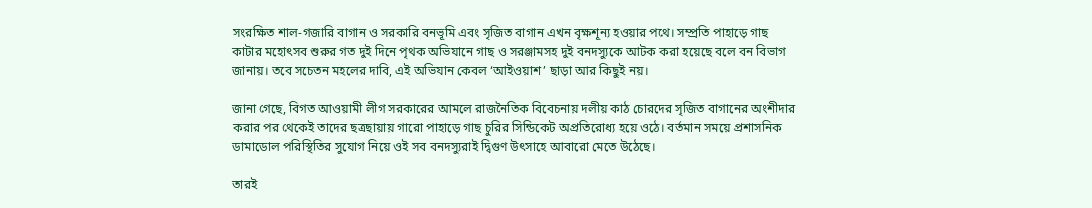সংরক্ষিত শাল-গজারি বাগান ও সরকারি বনভূমি এবং সৃজিত বাগান এখন বৃক্ষশূন্য হওয়ার পথে। সম্প্রতি পাহাড়ে গাছ কাটার মহোৎসব শুরুর গত দুই দিনে পৃথক অভিযানে গাছ ও সরঞ্জামসহ দুই বনদস্যুকে আটক করা হয়েছে বলে বন বিভাগ জানায়। তবে সচেতন মহলের দাবি, এই অভিযান কেবল ‘আইওয়াশ’ ছাড়া আর কিছুই নয়।

জানা গেছে, বিগত আওয়ামী লীগ সরকারের আমলে রাজনৈতিক বিবেচনায় দলীয় কাঠ চোরদের সৃজিত বাগানের অংশীদার করার পর থেকেই তাদের ছত্রছায়ায় গারো পাহাড়ে গাছ চুরির সিন্ডিকেট অপ্রতিরোধ্য হয়ে ওঠে। বর্তমান সময়ে প্রশাসনিক ডামাডোল পরিস্থিতির সুযোগ নিয়ে ওই সব বনদস্যুরাই দ্বিগুণ উৎসাহে আবারো মেতে উঠেছে।

তারই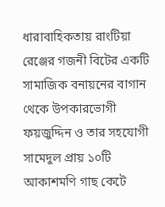ধারাবাহিকতায় রাংটিয়া রেঞ্জের গজনী বিটের একটি সামাজিক বনায়নের বাগান থেকে উপকারভোগী ফয়জুদ্দিন ও তার সহযোগী সামেদুল প্রায় ১০টি আকাশমণি গাছ কেটে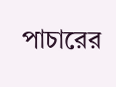পাচারের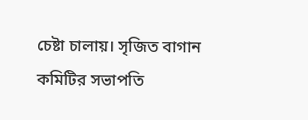চেষ্টা চালায়। সৃজিত বাগান কমিটির সভাপতি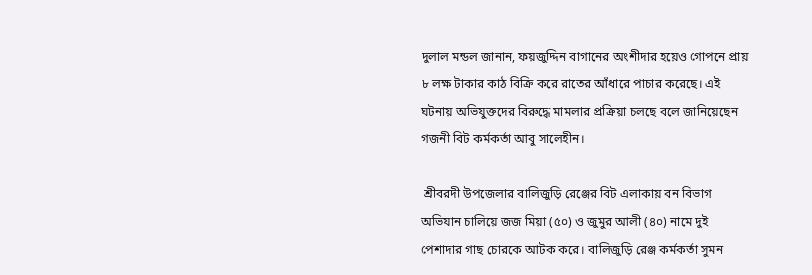দুলাল মন্ডল জানান, ফয়জুদ্দিন বাগানের অংশীদার হয়েও গোপনে প্রায় ৮ লক্ষ টাকার কাঠ বিক্রি করে রাতের আঁধারে পাচার করেছে। এই ঘটনায় অভিযুক্তদের বিরুদ্ধে মামলার প্রক্রিয়া চলছে বলে জানিয়েছেন গজনী বিট কর্মকর্তা আবু সালেহীন।

 শ্রীবরদী উপজেলার বালিজুড়ি রেঞ্জের বিট এলাকায় বন বিভাগ অভিযান চালিয়ে জজ মিয়া (৫০) ও জুমুর আলী (৪০) নামে দুই পেশাদার গাছ চোরকে আটক করে। বালিজুড়ি রেঞ্জ কর্মকর্তা সুমন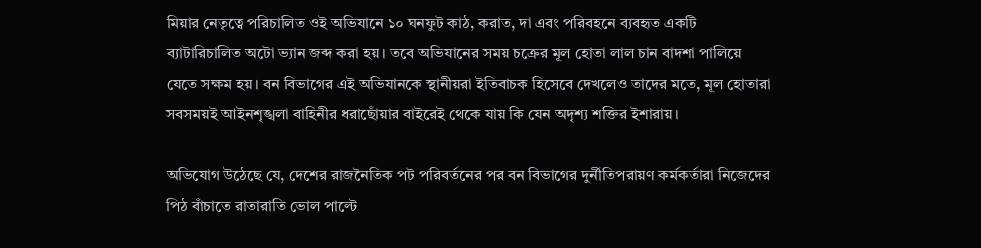মিয়ার নেতৃত্বে পরিচালিত ওই অভিযানে ১০ ঘনফুট কাঠ, করাত, দা এবং পরিবহনে ব্যবহৃত একটি ব্যাটারিচালিত অটো ভ্যান জব্দ করা হয়। তবে অভিযানের সময় চক্রের মূল হোতা লাল চান বাদশা পালিয়ে যেতে সক্ষম হয়। বন বিভাগের এই অভিযানকে স্থানীয়রা ইতিবাচক হিসেবে দেখলেও তাদের মতে, মূল হোতারা সবসময়ই আইনশৃঙ্খলা বাহিনীর ধরাছোঁয়ার বাইরেই থেকে যায় কি যেন অদৃশ্য শক্তির ইশারায়।

অভিযোগ উঠেছে যে, দেশের রাজনৈতিক পট পরিবর্তনের পর বন বিভাগের দুর্নীতিপরায়ণ কর্মকর্তারা নিজেদের পিঠ বাঁচাতে রাতারাতি ভোল পাল্টে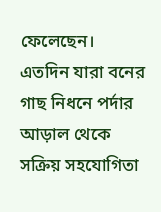ফেলেছেন। এতদিন যারা বনের গাছ নিধনে পর্দার আড়াল থেকে সক্রিয় সহযোগিতা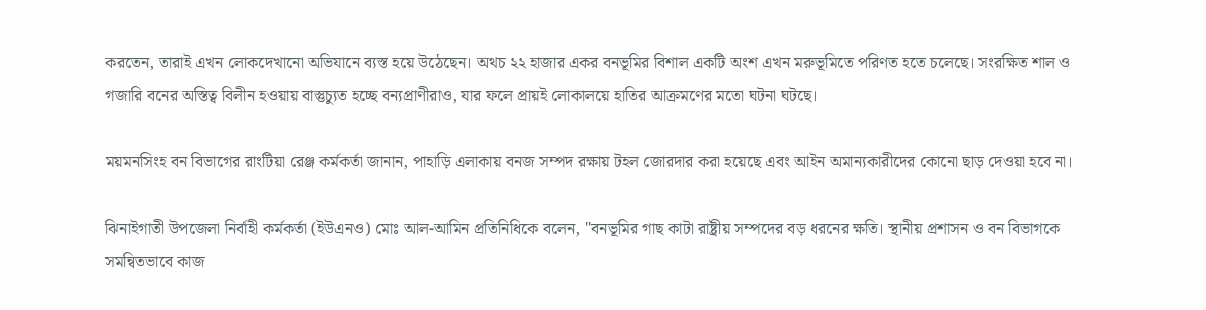করতেন, তারাই এখন লোকদেখানো অভিযানে ব্যস্ত হয়ে উঠেছেন। অথচ ২২ হাজার একর বনভূমির বিশাল একটি অংশ এখন মরুভূমিতে পরিণত হতে চলেছে। সংরক্ষিত শাল ও গজারি বনের অস্তিত্ব বিলীন হওয়ায় বাস্তুচ্যুত হচ্ছে বন্যপ্রাণীরাও, যার ফলে প্রায়ই লোকালয়ে হাতির আক্রমণের মতো ঘটনা ঘটছে।

ময়মনসিংহ বন বিভাগের রাংটিয়া রেঞ্জ কর্মকর্তা জানান, পাহাড়ি এলাকায় বনজ সম্পদ রক্ষায় টহল জোরদার করা হয়েছে এবং আইন অমান্যকারীদের কোনো ছাড় দেওয়া হবে না।

ঝিনাইগাতী উপজেলা নির্বাহী কর্মকর্তা (ইউএনও) মোঃ আল-আমিন প্রতিনিধিকে বলেন, "বনভূমির গাছ কাটা রাষ্ট্রীয় সম্পদের বড় ধরনের ক্ষতি। স্থানীয় প্রশাসন ও বন বিভাগকে সমন্বিতভাবে কাজ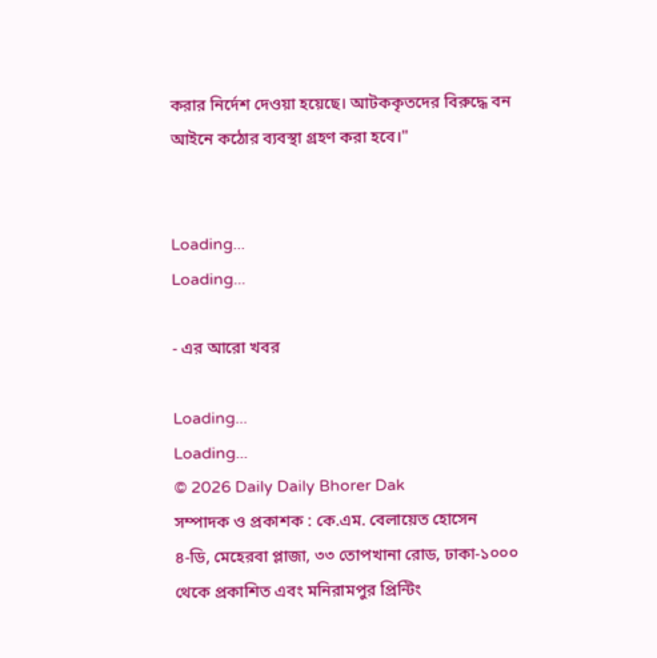করার নির্দেশ দেওয়া হয়েছে। আটককৃতদের বিরুদ্ধে বন আইনে কঠোর ব্যবস্থা গ্রহণ করা হবে।"


Loading...
Loading...

- এর আরো খবর

Loading...
Loading...
© 2026 Daily Daily Bhorer Dak
সম্পাদক ও প্রকাশক : কে.এম. বেলায়েত হোসেন
৪-ডি, মেহেরবা প্লাজা, ৩৩ তোপখানা রোড, ঢাকা-১০০০ থেকে প্রকাশিত এবং মনিরামপুর প্রিন্টিং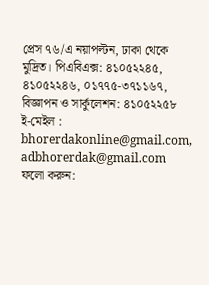প্রেস ৭৬/এ নয়াপল্টন, ঢাকা থেকে মুদ্রিত। পিএবিএক্স: ৪১০৫২২৪৫, ৪১০৫২২৪৬, ০১৭৭৫-৩৭১১৬৭, বিজ্ঞাপন ও সার্কুলেশন: ৪১০৫২২৫৮
ই-মেইল : bhorerdakonline@gmail.com, adbhorerdak@gmail.com
ফলো করুন: